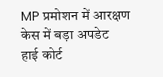MP प्रमोशन में आरक्षण केस में बड़ा अपडेट
हाई कोर्ट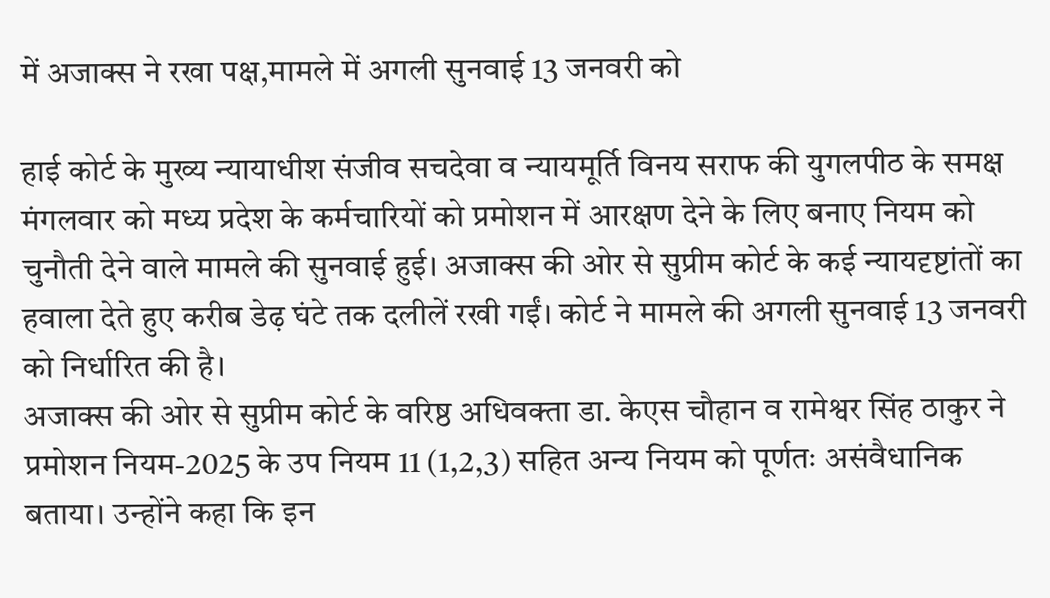में अजाक्स ने रखा पक्ष,मामले में अगली सुनवाई 13 जनवरी को

हाई कोर्ट के मुख्य न्यायाधीश संजीव सचदेवा व न्यायमूर्ति विनय सराफ की युगलपीठ के समक्ष मंगलवार को मध्य प्रदेश के कर्मचारियों को प्रमोशन में आरक्षण देने के लिए बनाए नियम को चुनौती देने वाले मामले की सुनवाई हुई। अजाक्स की ओर से सुप्रीम कोर्ट के कई न्यायदृष्टांतों का हवाला देते हुए करीब डेढ़ घंटे तक दलीलें रखी गईं। कोर्ट ने मामले की अगली सुनवाई 13 जनवरी को निर्धारित की है।
अजाक्स की ओर से सुप्रीम कोर्ट के वरिष्ठ अधिवक्ता डा. केएस चौहान व रामेश्वर सिंह ठाकुर ने प्रमोशन नियम-2025 के उप नियम 11 (1,2,3) सहित अन्य नियम को पूर्णतः असंवैधानिक बताया। उन्होंने कहा कि इन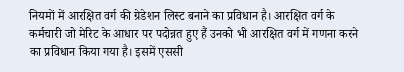नियमों में आरक्षित वर्ग की ग्रेडेशन लिस्ट बनाने का प्रविधान है। आरक्षित वर्ग के कर्मचारी जो मेरिट के आधार पर पदोन्नत हुए हैं उनको भी आरक्षित वर्ग में गणना करने का प्रविधान किया गया है। इसमें एससी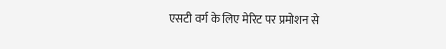एसटी वर्ग के लिए मेरिट पर प्रमोशन से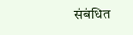संबंधित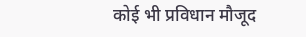कोई भी प्रविधान मौजूद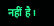नहीं है।